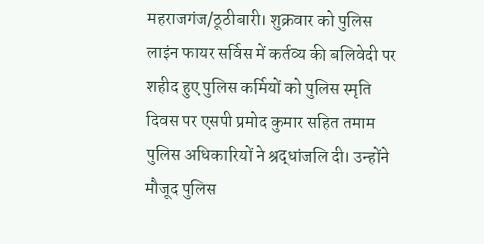महराजगंज/ठूठीबारी। शुक्रवार को पुलिस लाइंन फायर सर्विस में कर्तव्य की बलिवेदी पर शहीद हुए पुलिस कर्मियों को पुलिस स्मृति दिवस पर एसपी प्रमोद कुमार सहित तमाम पुलिस अधिकारियों ने श्रद्धांजलि दी। उन्होंने मौजूद पुलिस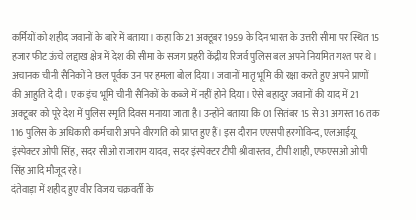कर्मियों को शहीद जवानों के बारे में बताया। कहा कि 21 अक्टूबर 1959 के दिन भारत के उत्तरी सीमा पर स्थित 15 हजार फीट ऊंचे लद्दाख क्षेत्र में देश की सीमा के सजग प्रहरी केंद्रीय रिजर्व पुलिस बल अपने नियमित गश्त पर थे।
अचानक चीनी सैनिकों ने छल पूर्वक उन पर हमला बोल दिया। जवानों मातृ भूमि की रक्षा करते हुए अपने प्राणों की आहुति दे दी। एक इंच भूमि चीनी सैनिकों के कब्जे में नहीं होने दिया। ऐसे बहादुर जवानों की याद में 21 अक्टूबर को पूरे देश में पुलिस स्मृति दिवस मनाया जाता है। उन्होंने बताया कि 01 सितंबर 15 से 31 अगस्त 16 तक 116 पुलिस के अधिकारी कर्मचारी अपने वीरगति को प्राप्त हुए हैं। इस दौरान एएसपी हरगोविन्द, एलआईयू इंस्पेक्टर ओपी सिंह, सदर सीओ राजाराम यादव, सदर इंस्पेक्टर टीपी श्रीवास्तव, टीपी शाही, एफएसओ ओपी सिंह आदि मौजूद रहे।
दंतेवाड़ा में शहीद हुए वीर विजय चक्रवर्ती के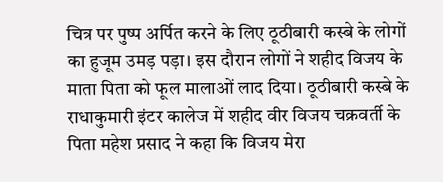चित्र पर पुष्प अर्पित करने के लिए ठूठीबारी कस्बे के लोगों का हुजूम उमड़ पड़ा। इस दौरान लोगों ने शहीद विजय के माता पिता को फूल मालाओं लाद दिया। ठूठीबारी कस्बे के राधाकुमारी इंटर कालेज में शहीद वीर विजय चक्रवर्ती के पिता महेश प्रसाद ने कहा कि विजय मेरा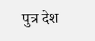पुत्र देश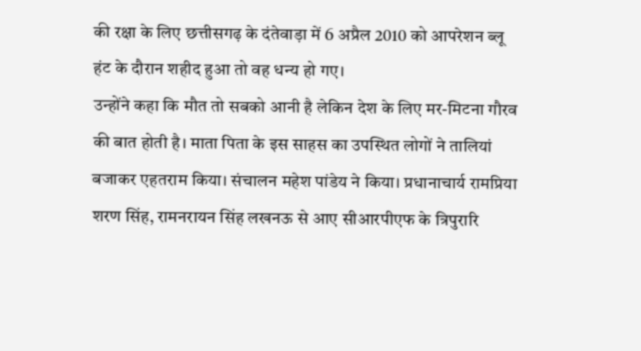की रक्षा के लिए छत्तीसगढ़ के दंतेवाड़ा में 6 अप्रैल 2010 को आपरेशन ब्लू हंट के दौरान शहीद हुआ तो वह धन्य हो गए।
उन्होंने कहा कि मौत तो सबको आनी है लेकिन देश के लिए मर-मिटना गौरव की बात होती है। माता पिता के इस साहस का उपस्थित लोगों ने तालियां बजाकर एहतराम किया। संचालन महेश पांडेय ने किया। प्रधानाचार्य रामप्रिया शरण सिंह, रामनरायन सिंह लखनऊ से आए सीआरपीएफ के त्रिपुरारि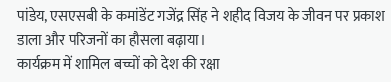पांडेय, एसएसबी के कमांडेंट गजेंद्र सिंह ने शहीद विजय के जीवन पर प्रकाश डाला और परिजनों का हौसला बढ़ाया।
कार्यक्रम में शामिल बच्चों को देश की रक्षा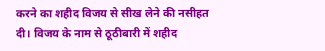करने का शहीद विजय से सीख लेने की नसीहत दी। विजय के नाम से ठूठीबारी में शहीद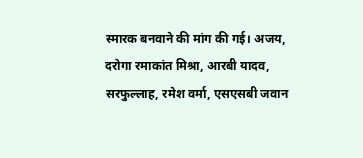स्मारक बनवाने की मांग की गई। अजय, दरोगा रमाकांत मिश्रा, आरबी यादव, सरफुल्लाह, रमेश वर्मा, एसएसबी जवान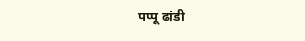पप्पू ढांडी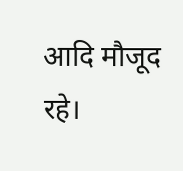आदि मौजूद रहे।